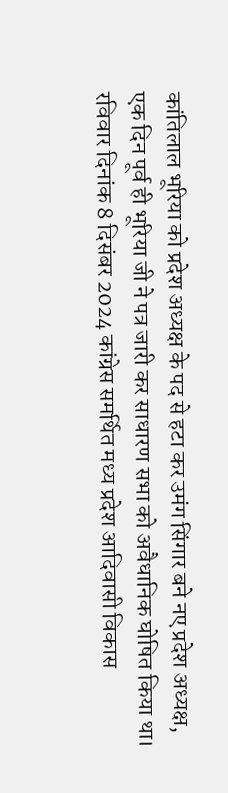कांतिलाल भूरिया को प्रदेश अध्यक्ष के पद से हटा कर उमंग सिंगार बने नए प्रदेश अध्यक्ष, एक दिन पूर्व ही भूरिया जी ने पत्र जारी कर साधारण सभा को अवैधानिक घोषित किया था।
रविवार दिनांक 8 दिसंबर 2024 कांग्रेस समर्थित मध्य प्रदेश आदिवासी विकास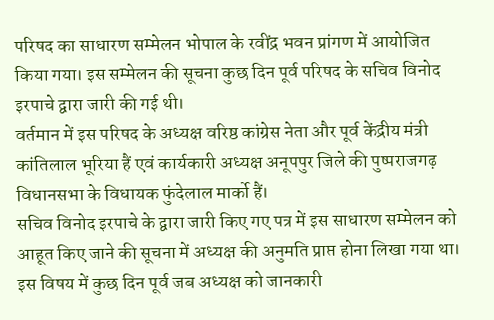परिषद का साधारण सम्मेलन भोपाल के रवींद्र भवन प्रांगण में आयोजित किया गया। इस सम्मेलन की सूचना कुछ दिन पूर्व परिषद के सचिव विनोद इरपाचे द्वारा जारी की गई थी।
वर्तमान में इस परिषद के अध्यक्ष वरिष्ठ कांग्रेस नेता और पूर्व केंद्रीय मंत्री कांतिलाल भूरिया हैं एवं कार्यकारी अध्यक्ष अनूपपुर जिले की पुष्पराजगढ़ विधानसभा के विधायक फुंदेलाल मार्को हैं।
सचिव विनोद इरपाचे के द्वारा जारी किए गए पत्र में इस साधारण सम्मेलन को आहूत किए जाने की सूचना में अध्यक्ष की अनुमति प्राप्त होना लिखा गया था। इस विषय में कुछ दिन पूर्व जब अध्यक्ष को जानकारी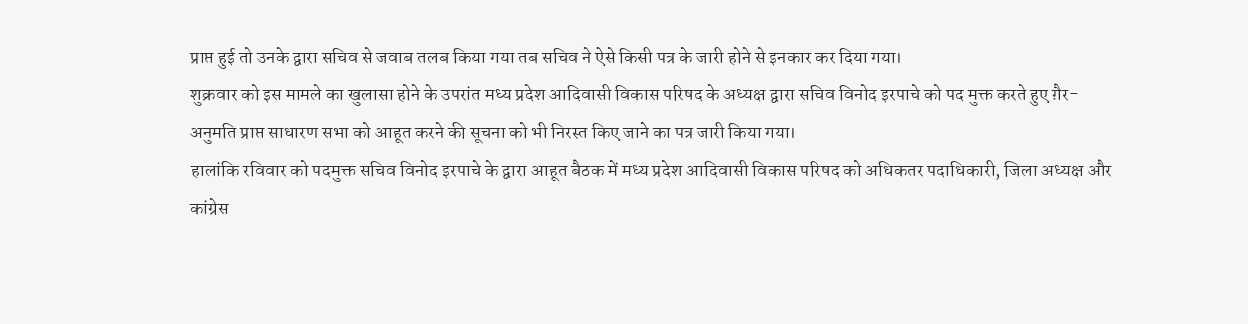प्राप्त हुई तो उनके द्वारा सचिव से जवाब तलब किया गया तब सचिव ने ऐसे किसी पत्र के जारी होने से इनकार कर दिया गया।
शुक्रवार को इस मामले का खुलासा होने के उपरांत मध्य प्रदेश आदिवासी विकास परिषद के अध्यक्ष द्वारा सचिव विनोद इरपाचे को पद मुक्त करते हुए ग़ैर-अनुमति प्राप्त साधारण सभा को आहूत करने की सूचना को भी निरस्त किए जाने का पत्र जारी किया गया।
हालांकि रविवार को पदमुक्त सचिव विनोद इरपाचे के द्वारा आहूत बैठक में मध्य प्रदेश आदिवासी विकास परिषद को अधिकतर पदाधिकारी, जिला अध्यक्ष और कांग्रेस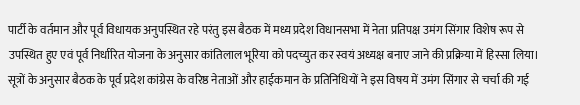पार्टी के वर्तमान और पूर्व विधायक अनुपस्थित रहे परंतु इस बैठक में मध्य प्रदेश विधानसभा में नेता प्रतिपक्ष उमंग सिंगार विशेष रूप से उपस्थित हुए एवं पूर्व निर्धारित योजना के अनुसार कांतिलाल भूरिया को पदच्युत कर स्वयं अध्यक्ष बनाए जाने की प्रक्रिया में हिस्सा लिया।
सूत्रों के अनुसार बैठक के पूर्व प्रदेश कांग्रेस के वरिष्ठ नेताओं और हाईकमान के प्रतिनिधियों ने इस विषय में उमंग सिंगार से चर्चा की गई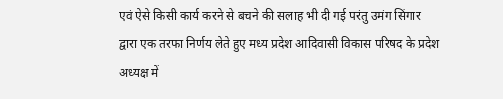एवं ऐसे किसी कार्य करने से बचने की सलाह भी दी गई परंतु उमंग सिंगार द्वारा एक तरफा निर्णय लेते हुए मध्य प्रदेश आदिवासी विकास परिषद के प्रदेश अध्यक्ष में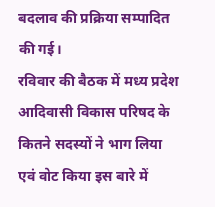बदलाव की प्रक्रिया सम्पादित की गई।
रविवार की बैठक में मध्य प्रदेश आदिवासी विकास परिषद के कितने सदस्यों ने भाग लिया एवं वोट किया इस बारे में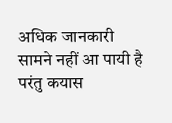अधिक जानकारी सामने नहीं आ पायी है परंतु कयास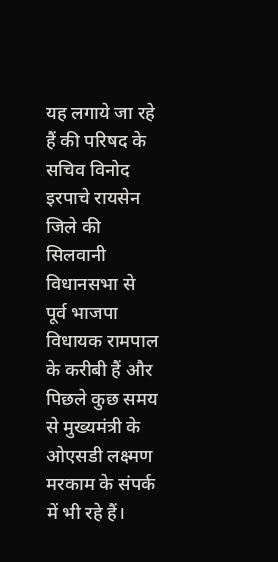यह लगाये जा रहे हैं की परिषद के सचिव विनोद इरपाचे रायसेन जिले की सिलवानी विधानसभा से पूर्व भाजपा विधायक रामपाल के करीबी हैं और पिछले कुछ समय से मुख्यमंत्री के ओएसडी लक्ष्मण मरकाम के संपर्क में भी रहे हैं।